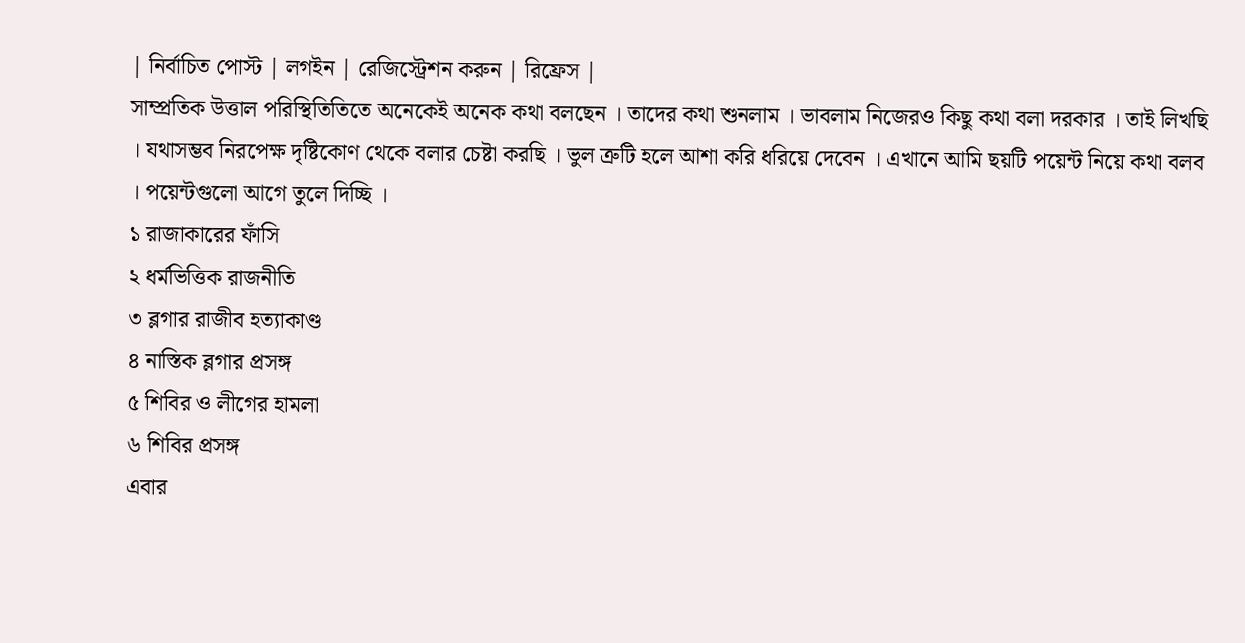| নির্বাচিত পোস্ট | লগইন | রেজিস্ট্রেশন করুন | রিফ্রেস |
সাম্প্রতিক উত্তাল পরিস্থিতিতিতে অনেকেই অনেক কথা বলছেন । তাদের কথা শুনলাম । ভাবলাম নিজেরও কিছু কথা বলা দরকার । তাই লিখছি । যথাসম্ভব নিরপেক্ষ দৃষ্টিকোণ থেকে বলার চেষ্টা করছি । ভুল ত্রুটি হলে আশা করি ধরিয়ে দেবেন । এখানে আমি ছয়টি পয়েন্ট নিয়ে কথা বলব । পয়েন্টগুলো আগে তুলে দিচ্ছি ।
১ রাজাকারের ফাঁসি
২ ধর্মভিত্তিক রাজনীতি
৩ ব্লগার রাজীব হত্যাকাণ্ড
৪ নাস্তিক ব্লগার প্রসঙ্গ
৫ শিবির ও লীগের হামলা
৬ শিবির প্রসঙ্গ
এবার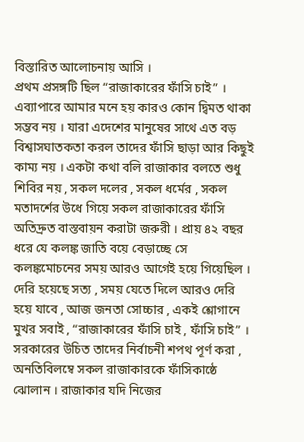বিস্তারিত আলোচনায় আসি ।
প্রথম প্রসঙ্গটি ছিল “রাজাকারের ফাঁসি চাই” । এব্যাপারে আমার মনে হয় কারও কোন দ্বিমত থাকা সম্ভব নয় । যারা এদেশের মানুষের সাথে এত বড় বিশ্বাসঘাতকতা করল তাদের ফাঁসি ছাড়া আর কিছুই কাম্য নয় । একটা কথা বলি রাজাকার বলতে শুধু শিবির নয় , সকল দলের , সকল ধর্মের , সকল মতাদর্শের উধে গিয়ে সকল রাজাকারের ফাঁসি অতিদ্রুত বাস্তবায়ন করাটা জরুরী । প্রায় ৪২ বছর ধরে যে কলঙ্ক জাতি বয়ে বেড়াচ্ছে সে কলঙ্কমোচনের সময় আরও আগেই হয়ে গিয়েছিল । দেরি হয়েছে সত্য , সময় যেতে দিলে আরও দেরি হয়ে যাবে , আজ জনতা সোচ্চার , একই শ্লোগানে মুখর সবাই , “রাজাকারের ফাঁসি চাই , ফাঁসি চাই” । সরকারের উচিত তাদের নির্বাচনী শপথ পূর্ণ করা , অনতিবিলম্বে সকল রাজাকারকে ফাঁসিকাষ্ঠে ঝোলান । রাজাকার যদি নিজের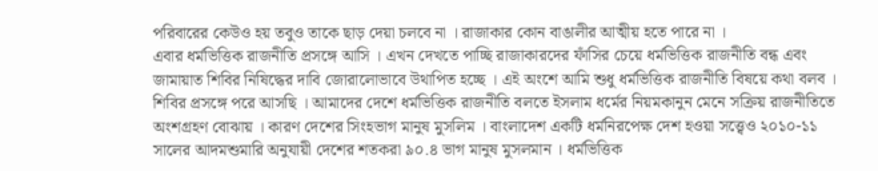পরিবারের কেউও হয় তবুও তাকে ছাড় দেয়া চলবে না । রাজাকার কোন বাঙালীর আত্মীয় হতে পারে না ।
এবার ধর্মভিত্তিক রাজনীতি প্রসঙ্গে আসি । এখন দেখতে পাচ্ছি রাজাকারদের ফাঁসির চেয়ে ধর্মভিত্তিক রাজনীতি বন্ধ এবং জামায়াত শিবির নিষিদ্ধের দাবি জোরালোভাবে উথাপিত হচ্ছে । এই অংশে আমি শুধু ধর্মভিত্তিক রাজনীতি বিষয়ে কথা বলব । শিবির প্রসঙ্গে পরে আসছি । আমাদের দেশে ধর্মভিত্তিক রাজনীতি বলতে ইসলাম ধর্মের নিয়মকানুন মেনে সক্রিয় রাজনীতিতে অংশগ্রহণ বোঝায় । কারণ দেশের সিংহভাগ মানুষ মুসলিম । বাংলাদেশ একটি ধর্মনিরপেক্ষ দেশ হওয়া সত্ত্বেও ২০১০-১১ সালের আদমশুমারি অনুযায়ী দেশের শতকরা ৯০.৪ ভাগ মানুষ মুসলমান । ধর্মভিত্তিক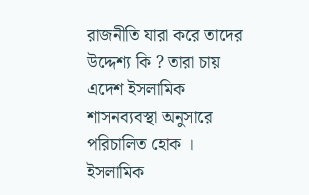রাজনীতি যারা করে তাদের উদ্দেশ্য কি ? তারা চায় এদেশ ইসলামিক শাসনব্যবস্থা অনুসারে পরিচালিত হোক । ইসলামিক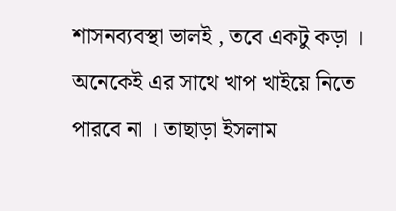শাসনব্যবস্থা ভালই , তবে একটু কড়া । অনেকেই এর সাথে খাপ খাইয়ে নিতে পারবে না । তাছাড়া ইসলাম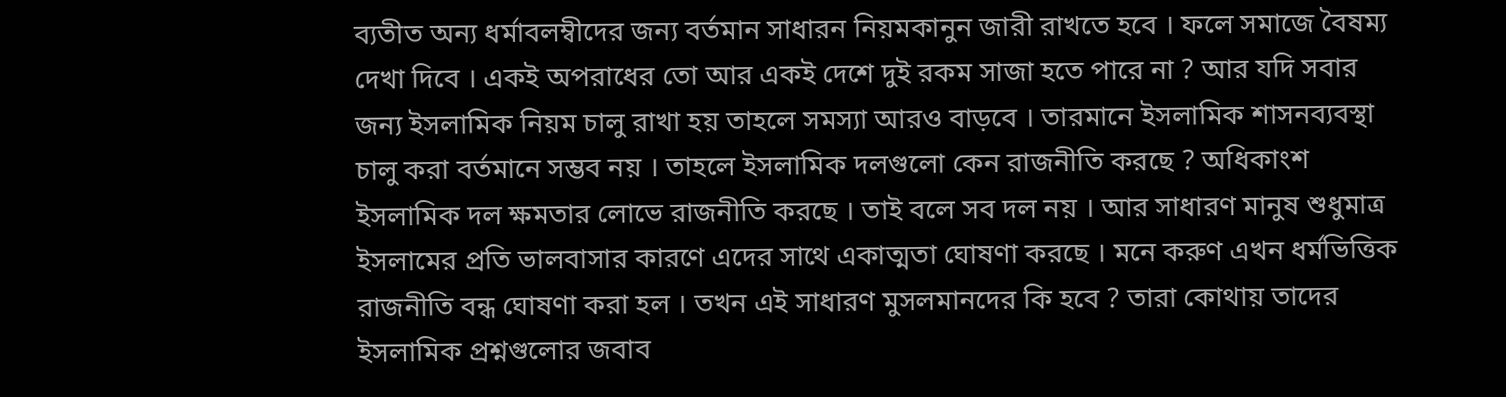ব্যতীত অন্য ধর্মাবলম্বীদের জন্য বর্তমান সাধারন নিয়মকানুন জারী রাখতে হবে । ফলে সমাজে বৈষম্য দেখা দিবে । একই অপরাধের তো আর একই দেশে দুই রকম সাজা হতে পারে না ? আর যদি সবার জন্য ইসলামিক নিয়ম চালু রাখা হয় তাহলে সমস্যা আরও বাড়বে । তারমানে ইসলামিক শাসনব্যবস্থা চালু করা বর্তমানে সম্ভব নয় । তাহলে ইসলামিক দলগুলো কেন রাজনীতি করছে ? অধিকাংশ ইসলামিক দল ক্ষমতার লোভে রাজনীতি করছে । তাই বলে সব দল নয় । আর সাধারণ মানুষ শুধুমাত্র ইসলামের প্রতি ভালবাসার কারণে এদের সাথে একাত্মতা ঘোষণা করছে । মনে করুণ এখন ধর্মভিত্তিক রাজনীতি বন্ধ ঘোষণা করা হল । তখন এই সাধারণ মুসলমানদের কি হবে ? তারা কোথায় তাদের ইসলামিক প্রশ্নগুলোর জবাব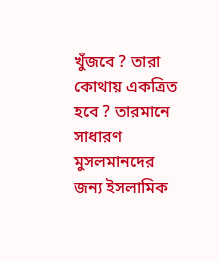খুঁজবে ? তারা কোথায় একত্রিত হবে ? তারমানে সাধারণ মুসলমানদের জন্য ইসলামিক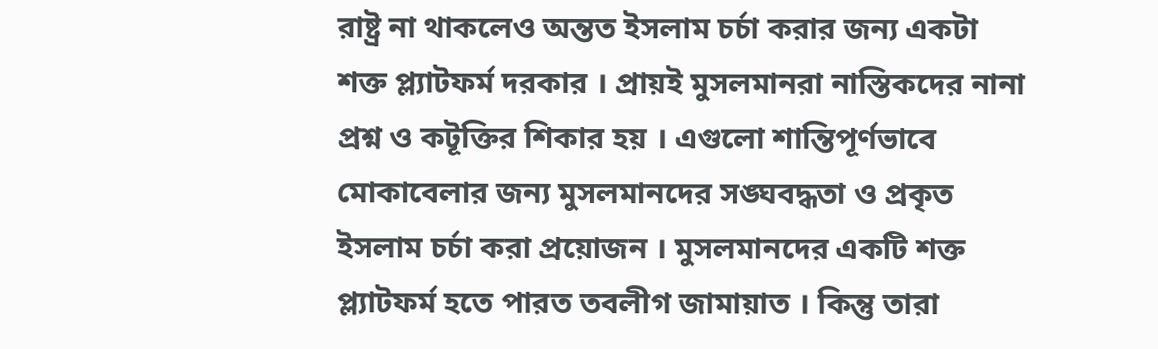রাষ্ট্র না থাকলেও অন্তত ইসলাম চর্চা করার জন্য একটা শক্ত প্ল্যাটফর্ম দরকার । প্রায়ই মুসলমানরা নাস্তিকদের নানা প্রশ্ন ও কটূক্তির শিকার হয় । এগুলো শান্তিপূর্ণভাবে মোকাবেলার জন্য মুসলমানদের সঙ্ঘবদ্ধতা ও প্রকৃত ইসলাম চর্চা করা প্রয়োজন । মুসলমানদের একটি শক্ত প্ল্যাটফর্ম হতে পারত তবলীগ জামায়াত । কিন্তু তারা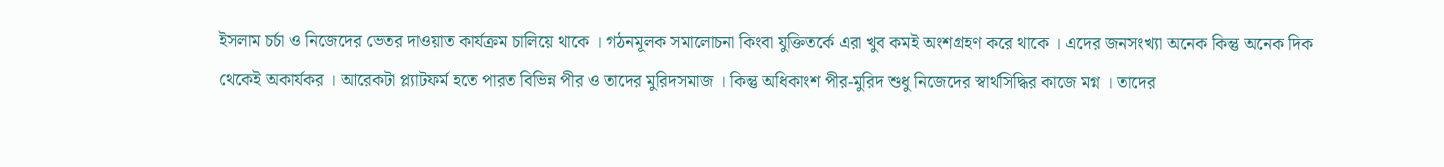ইসলাম চর্চা ও নিজেদের ভেতর দাওয়াত কার্যক্রম চালিয়ে থাকে । গঠনমূলক সমালোচনা কিংবা যুক্তিতর্কে এরা খুব কমই অংশগ্রহণ করে থাকে । এদের জনসংখ্যা অনেক কিন্তু অনেক দিক থেকেই অকার্যকর । আরেকটা প্ল্যাটফর্ম হতে পারত বিভিন্ন পীর ও তাদের মুরিদসমাজ । কিন্তু অধিকাংশ পীর-মুরিদ শুধু নিজেদের স্বার্থসিদ্ধির কাজে মগ্ন । তাদের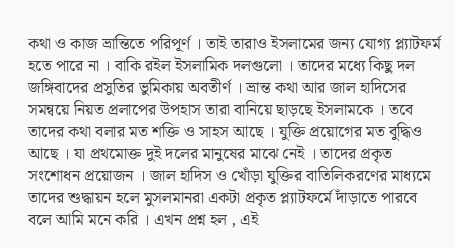কথা ও কাজ ভ্রান্তিতে পরিপূর্ণ । তাই তারাও ইসলামের জন্য যোগ্য প্ল্যাটফর্ম হতে পারে না । বাকি রইল ইসলামিক দলগুলো । তাদের মধ্যে কিছু দল জঙ্গিবাদের প্রসুতির ভুমিকায় অবতীর্ণ । ভ্রান্ত কথা আর জাল হাদিসের সমন্বয়ে নিয়ত প্রলাপের উপহাস তারা বানিয়ে ছাড়ছে ইসলামকে । তবে তাদের কথা বলার মত শক্তি ও সাহস আছে । যুক্তি প্রয়োগের মত বুদ্ধিও আছে । যা প্রথমোক্ত দুই দলের মানুষের মাঝে নেই । তাদের প্রকৃত সংশোধন প্রয়োজন । জাল হাদিস ও খোঁড়া যুক্তির বাতিলিকরণের মাধ্যমে তাদের শুদ্ধায়ন হলে মুসলমানরা একটা প্রকৃত প্ল্যাটফর্মে দাঁড়াতে পারবে বলে আমি মনে করি । এখন প্রশ্ন হল , এই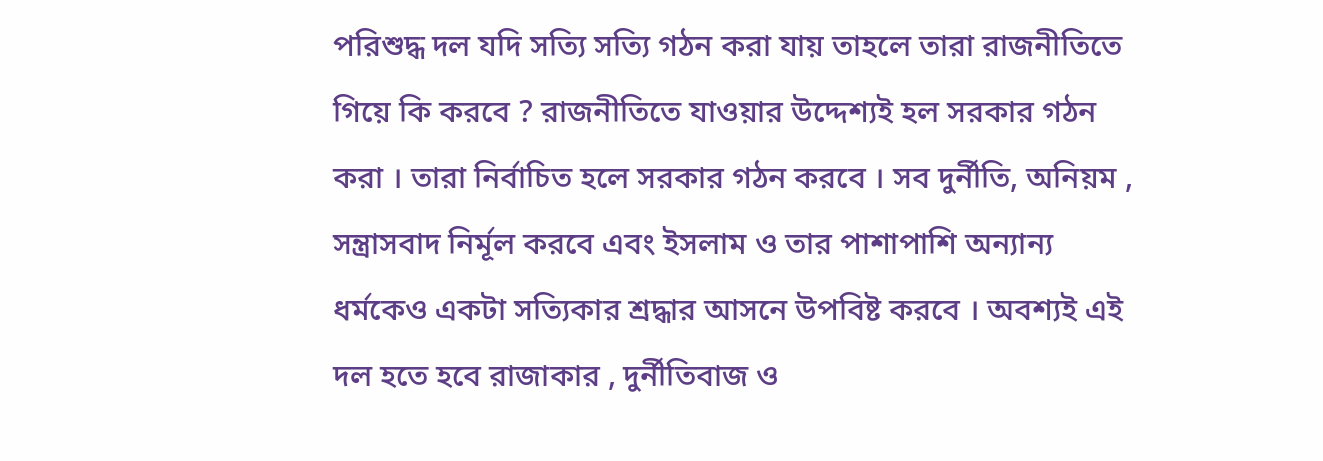পরিশুদ্ধ দল যদি সত্যি সত্যি গঠন করা যায় তাহলে তারা রাজনীতিতে গিয়ে কি করবে ? রাজনীতিতে যাওয়ার উদ্দেশ্যই হল সরকার গঠন করা । তারা নির্বাচিত হলে সরকার গঠন করবে । সব দুর্নীতি, অনিয়ম , সন্ত্রাসবাদ নির্মূল করবে এবং ইসলাম ও তার পাশাপাশি অন্যান্য ধর্মকেও একটা সত্যিকার শ্রদ্ধার আসনে উপবিষ্ট করবে । অবশ্যই এই দল হতে হবে রাজাকার , দুর্নীতিবাজ ও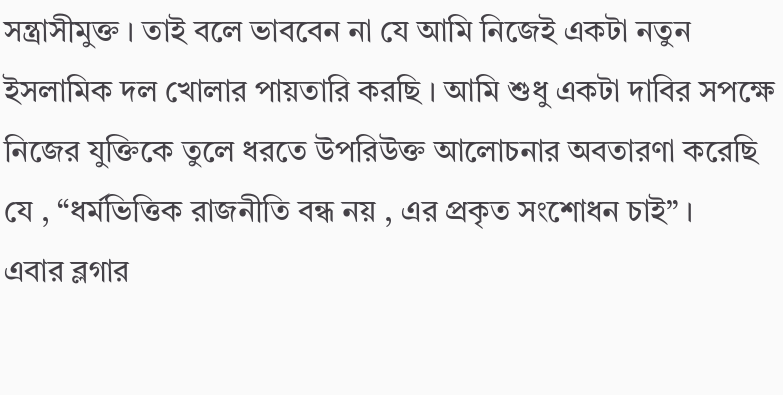সন্ত্রাসীমুক্ত । তাই বলে ভাববেন না যে আমি নিজেই একটা নতুন ইসলামিক দল খোলার পায়তারি করছি । আমি শুধু একটা দাবির সপক্ষে নিজের যুক্তিকে তুলে ধরতে উপরিউক্ত আলোচনার অবতারণা করেছি যে , “ধর্মভিত্তিক রাজনীতি বন্ধ নয় , এর প্রকৃত সংশোধন চাই” ।
এবার ব্লগার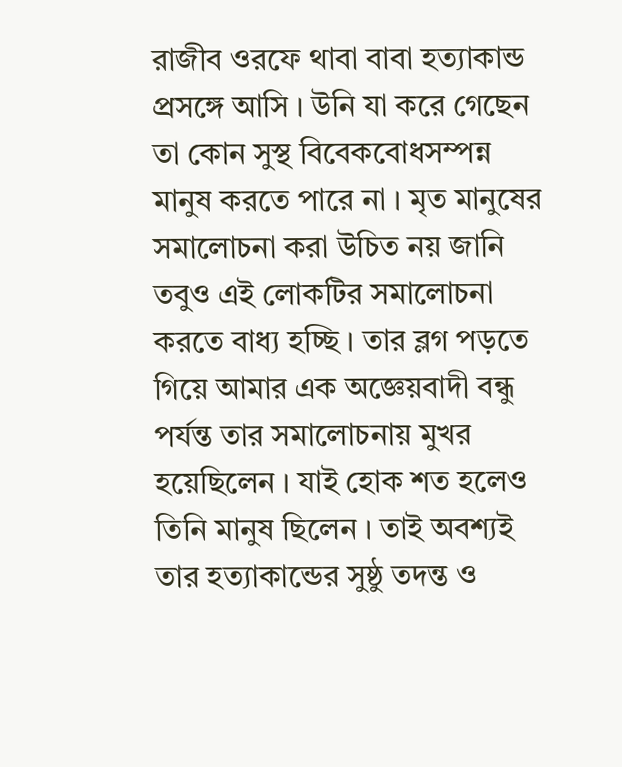রাজীব ওরফে থাবা বাবা হত্যাকান্ড প্রসঙ্গে আসি । উনি যা করে গেছেন তা কোন সুস্থ বিবেকবোধসম্পন্ন মানুষ করতে পারে না । মৃত মানুষের সমালোচনা করা উচিত নয় জানি তবুও এই লোকটির সমালোচনা করতে বাধ্য হচ্ছি । তার ব্লগ পড়তে গিয়ে আমার এক অজ্ঞেয়বাদী বন্ধু পর্যন্ত তার সমালোচনায় মুখর হয়েছিলেন । যাই হোক শত হলেও তিনি মানুষ ছিলেন । তাই অবশ্যই তার হত্যাকান্ডের সুষ্ঠু তদন্ত ও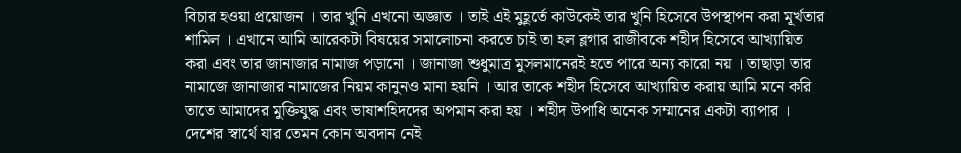বিচার হওয়া প্রয়োজন । তার খুনি এখনো অজ্ঞাত । তাই এই মুহূর্তে কাউকেই তার খুনি হিসেবে উপস্থাপন করা মূর্খতার শামিল । এখানে আমি আরেকটা বিষয়ের সমালোচনা করতে চাই তা হল ব্লগার রাজীবকে শহীদ হিসেবে আখ্যায়িত করা এবং তার জানাজার নামাজ পড়ানো । জানাজা শুধুমাত্র মুসলমানেরই হতে পারে অন্য কারো নয় । তাছাড়া তার নামাজে জানাজার নামাজের নিয়ম কানুনও মানা হয়নি । আর তাকে শহীদ হিসেবে আখ্যায়িত করায় আমি মনে করি তাতে আমাদের মুক্তিযুদ্ধ এবং ভাষাশহিদদের অপমান করা হয় । শহীদ উপাধি অনেক সম্মানের একটা ব্যাপার । দেশের স্বার্থে যার তেমন কোন অবদান নেই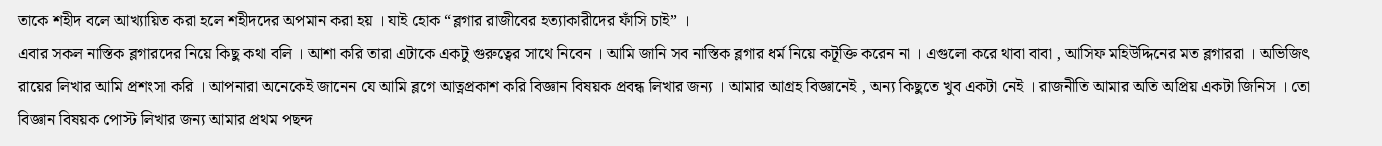তাকে শহীদ বলে আখ্যায়িত করা হলে শহীদদের অপমান করা হয় । যাই হোক “ব্লগার রাজীবের হত্যাকারীদের ফাঁসি চাই” ।
এবার সকল নাস্তিক ব্লগারদের নিয়ে কিছু কথা বলি । আশা করি তারা এটাকে একটু গুরুত্বের সাথে নিবেন । আমি জানি সব নাস্তিক ব্লগার ধর্ম নিয়ে কটূক্তি করেন না । এগুলো করে থাবা বাবা , আসিফ মহিউদ্দিনের মত ব্লগাররা । অভিজিৎ রায়ের লিখার আমি প্রশংসা করি । আপনারা অনেকেই জানেন যে আমি ব্লগে আত্নপ্রকাশ করি বিজ্ঞান বিষয়ক প্রবন্ধ লিখার জন্য । আমার আগ্রহ বিজ্ঞানেই , অন্য কিছুতে খুব একটা নেই । রাজনীতি আমার অতি অপ্রিয় একটা জিনিস । তো বিজ্ঞান বিষয়ক পোস্ট লিখার জন্য আমার প্রথম পছন্দ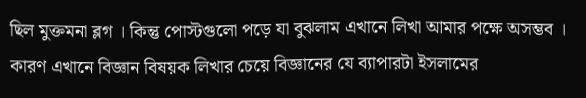ছিল মুক্তমনা ব্লগ । কিন্তু পোস্টগুলো পড়ে যা বুঝলাম এখানে লিখা আমার পক্ষে অসম্ভব । কারণ এখানে বিজ্ঞান বিষয়ক লিখার চেয়ে বিজ্ঞানের যে ব্যাপারটা ইসলামের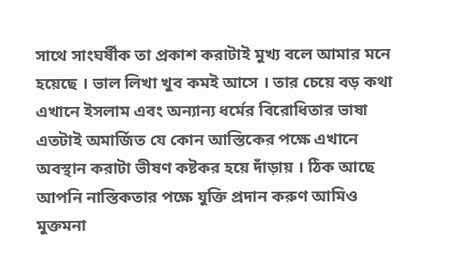সাথে সাংঘর্ষীক তা প্রকাশ করাটাই মুখ্য বলে আমার মনে হয়েছে । ভাল লিখা খুব কমই আসে । তার চেয়ে বড় কথা এখানে ইসলাম এবং অন্যান্য ধর্মের বিরোধিতার ভাষা এতটাই অমার্জিত যে কোন আস্তিকের পক্ষে এখানে অবস্থান করাটা ভীষণ কষ্টকর হয়ে দাঁড়ায় । ঠিক আছে আপনি নাস্তিকতার পক্ষে যুক্তি প্রদান করুণ আমিও মুক্তমনা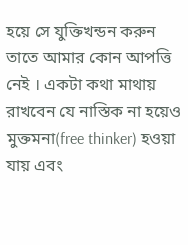হয়ে সে যুক্তিখন্ডন করুন তাতে আমার কোন আপত্তি নেই । একটা কথা মাথায় রাখবেন যে নাস্তিক না হয়েও মুক্তমনা(free thinker) হওয়া যায় এবং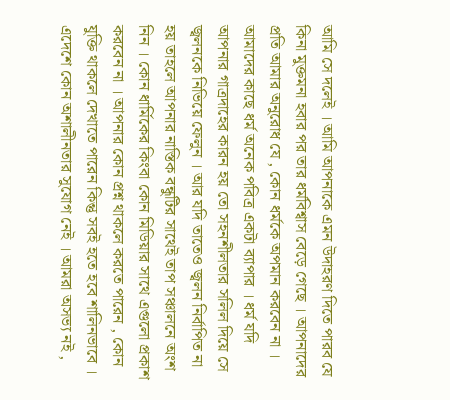আমি সে দলেই । আমি আপনাকে এমন উদাহরণ দিতে পারব যে কিনা মুক্তমনা হবার পর তার ধর্মবিশ্বাস বেড়ে গেছে । আপনাদের প্রতি আমার অনুরোধ যে , কোন ধর্মকে অপমান করবেন না । আমাদের কাছে ধর্ম অনেক পবিত্র একটা ব্যাপার । ধর্ম যদি আপনার গাত্রদাহের কারন হয় তো সহনশীলতার সলিল দিয়ে সে জ্বলনকে নিভিয়ে ফেলুন । আর যদি তাতেও জ্বলন নির্বাপিত না হয় তাহলে আপনার নাস্তিক বন্ধুটির সাথেই তাপ সঞ্চালনে অংশ নিন । কোন ধার্মিকের কিংবা কোন মিডিয়ার সাথে এগুলো প্রকাশ করবেন না । আপনার কোন প্রশ্ন থাকলে করতে পারেন , কোন যুক্তি থাকলে দেখাতে পারেন কিন্তু সবই হতে হবে শালিনভাবে । এদেশে কোন অশালীনতার সুযোগ নেই । আমরা অসভ্য নই ,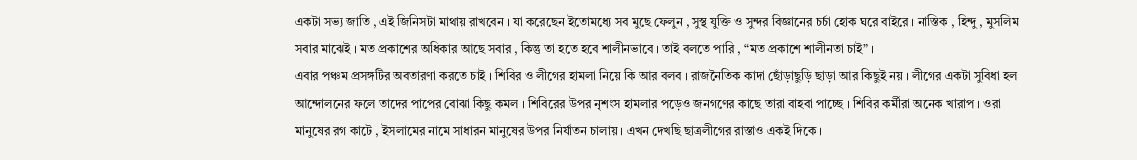একটা সভ্য জাতি , এই জিনিসটা মাথায় রাখবেন । যা করেছেন ইতোমধ্যে সব মুছে ফেলুন , সুস্থ যুক্তি ও সুন্দর বিজ্ঞানের চর্চা হোক ঘরে বাইরে । নাস্তিক , হিন্দু , মুসলিম সবার মাঝেই । মত প্রকাশের অধিকার আছে সবার , কিন্তু তা হতে হবে শালীনভাবে । তাই বলতে পারি , “মত প্রকাশে শালীনতা চাই” ।
এবার পঞ্চম প্রসঙ্গটির অবতারণা করতে চাই । শিবির ও লীগের হামলা নিয়ে কি আর বলব । রাজনৈতিক কাদা ছোঁড়াছুড়ি ছাড়া আর কিছুই নয় । লীগের একটা সুবিধা হল আন্দোলনের ফলে তাদের পাপের বোঝা কিছু কমল । শিবিরের উপর নৃশংস হামলার পড়েও জনগণের কাছে তারা বাহবা পাচ্ছে । শিবির কর্মীরা অনেক খারাপ । ওরা মানুষের রগ কাটে , ইসলামের নামে সাধারন মানুষের উপর নির্যাতন চালায় । এখন দেখছি ছাত্রলীগের রাস্তাও একই দিকে ।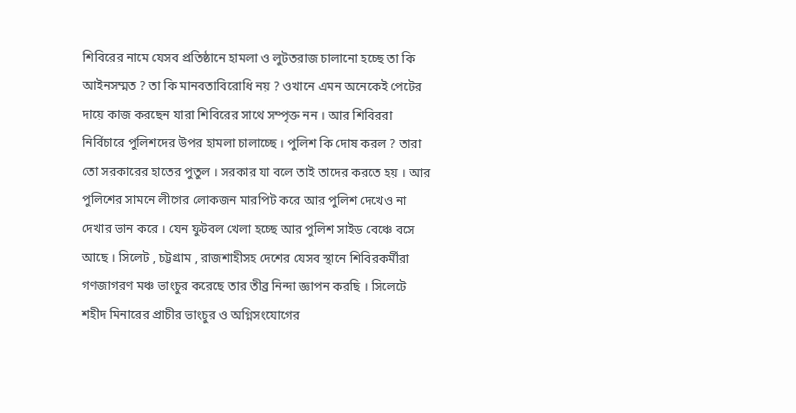শিবিরের নামে যেসব প্রতিষ্ঠানে হামলা ও লুটতরাজ চালানো হচ্ছে তা কি আইনসম্মত ? তা কি মানবতাবিরোধি নয় ? ওখানে এমন অনেকেই পেটের দায়ে কাজ করছেন যারা শিবিরের সাথে সম্পৃক্ত নন । আর শিবিররা নির্বিচারে পুলিশদের উপর হামলা চালাচ্ছে । পুলিশ কি দোষ করল ? তারা তো সরকারের হাতের পুতুল । সরকার যা বলে তাই তাদের করতে হয় । আর পুলিশের সামনে লীগের লোকজন মারপিট করে আর পুলিশ দেখেও না দেখার ভান করে । যেন ফুটবল খেলা হচ্ছে আর পুলিশ সাইড বেঞ্চে বসে আছে । সিলেট , চট্টগ্রাম , রাজশাহীসহ দেশের যেসব স্থানে শিবিরকর্মীরা গণজাগরণ মঞ্চ ভাংচুর করেছে তার তীব্র নিন্দা জ্ঞাপন করছি । সিলেটে শহীদ মিনারের প্রাচীর ভাংচুর ও অগ্নিসংযোগের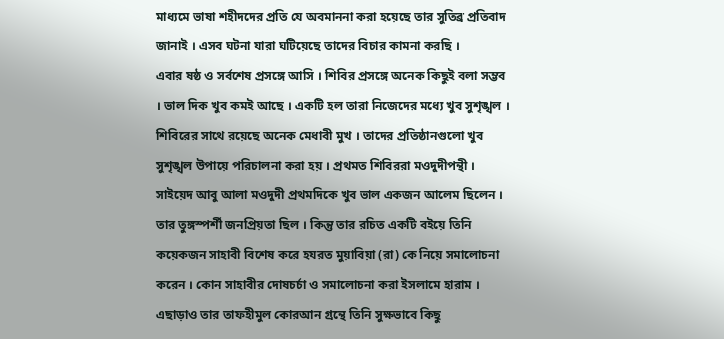মাধ্যমে ভাষা শহীদদের প্রতি যে অবমাননা করা হয়েছে তার সুতিব্র প্রতিবাদ জানাই । এসব ঘটনা যারা ঘটিয়েছে তাদের বিচার কামনা করছি ।
এবার ষষ্ঠ ও সর্বশেষ প্রসঙ্গে আসি । শিবির প্রসঙ্গে অনেক কিছুই বলা সম্ভব । ভাল দিক খুব কমই আছে । একটি হল তারা নিজেদের মধ্যে খুব সুশৃঙ্খল । শিবিরের সাথে রয়েছে অনেক মেধাবী মুখ । তাদের প্রতিষ্ঠানগুলো খুব সুশৃঙ্খল উপায়ে পরিচালনা করা হয় । প্রথমত শিবিররা মওদুদীপন্থী । সাইয়েদ আবু আলা মওদুদী প্রথমদিকে খুব ভাল একজন আলেম ছিলেন । তার তুঙ্গস্পর্শী জনপ্রিয়তা ছিল । কিন্তু তার রচিত একটি বইয়ে তিনি কয়েকজন সাহাবী বিশেষ করে হযরত মুয়াবিয়া (রা) কে নিয়ে সমালোচনা করেন । কোন সাহাবীর দোষচর্চা ও সমালোচনা করা ইসলামে হারাম । এছাড়াও তার তাফহীমুল কোরআন গ্রন্থে তিনি সুক্ষভাবে কিছু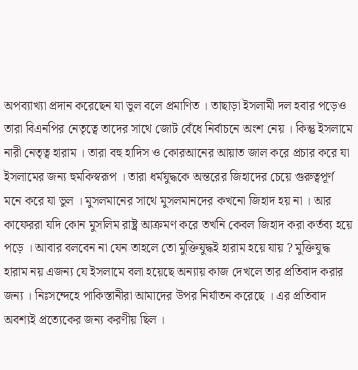অপব্যাখ্যা প্রদান করেছেন যা ভুল বলে প্রমাণিত । তাছাড়া ইসলামী দল হবার পড়েও তারা বিএনপির নেতৃত্বে তাদের সাথে জোট বেঁধে নির্বাচনে অংশ নেয় । কিন্তু ইসলামে নারী নেতৃত্ব হারাম । তারা বহু হাদিস ও কোরআনের আয়াত জাল করে প্রচার করে যা ইসলামের জন্য হুমকিস্বরূপ । তারা ধর্মযুদ্ধকে অন্তরের জিহাদের চেয়ে গুরুত্বপূর্ণ মনে করে যা ভুল । মুসলমানের সাথে মুসলমানদের কখনো জিহাদ হয় না । আর কাফেররা যদি কোন মুসলিম রাষ্ট্র আক্রমণ করে তখনি কেবল জিহাদ করা কর্তব্য হয়ে পড়ে । আবার বলবেন না যেন তাহলে তো মুক্তিযুদ্ধই হারাম হয়ে যায় ? মুক্তিযুদ্ধ হারাম নয় এজন্য যে ইসলামে বলা হয়েছে অন্যায় কাজ দেখলে তার প্রতিবাদ করার জন্য । নিঃসন্দেহে পাকিস্তানীরা আমাদের উপর নির্যাতন করেছে । এর প্রতিবাদ অবশ্যই প্রত্যেকের জন্য করণীয় ছিল ।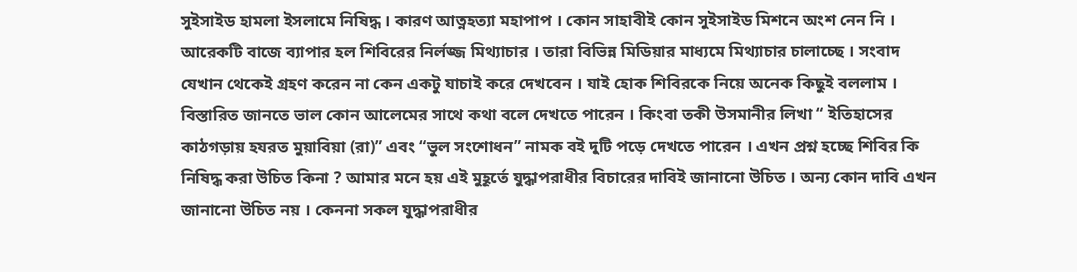সুইসাইড হামলা ইসলামে নিষিদ্ধ । কারণ আত্নহত্যা মহাপাপ । কোন সাহাবীই কোন সুইসাইড মিশনে অংশ নেন নি । আরেকটি বাজে ব্যাপার হল শিবিরের নির্লজ্জ মিথ্যাচার । তারা বিভিন্ন মিডিয়ার মাধ্যমে মিথ্যাচার চালাচ্ছে । সংবাদ যেখান থেকেই গ্রহণ করেন না কেন একটু যাচাই করে দেখবেন । যাই হোক শিবিরকে নিয়ে অনেক কিছুই বললাম । বিস্তারিত জানতে ভাল কোন আলেমের সাথে কথা বলে দেখতে পারেন । কিংবা তকী উসমানীর লিখা “ ইতিহাসের কাঠগড়ায় হযরত মুয়াবিয়া (রা)” এবং “ভুল সংশোধন” নামক বই দুটি পড়ে দেখতে পারেন । এখন প্রশ্ন হচ্ছে শিবির কি নিষিদ্ধ করা উচিত কিনা ? আমার মনে হয় এই মুহূর্তে যুদ্ধাপরাধীর বিচারের দাবিই জানানো উচিত । অন্য কোন দাবি এখন জানানো উচিত নয় । কেননা সকল যুদ্ধাপরাধীর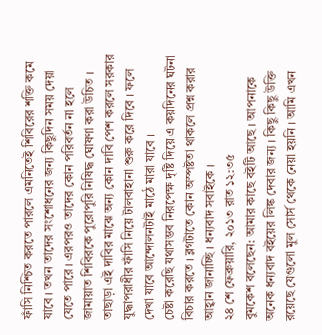ফাঁসি নিশ্চিত করতে পারলে এমনিতেই শিবিরের শক্তি কমে যাবে । তখন তাদের সংশোধনের জন্য কিছুদিন সময় দেয়া যেতে পারে । এরপরও তাদের কোন পরিবর্তন না হলে জামায়াত শিবিরকে পুরোপুরি নিষিদ্ধ ঘোষণা করা উচিত । তাছাড়া এই দাবির মাঝে অন্য কোন দাবি পেশ করলে সরকার যুদ্ধাপরাধীর ফাঁসি নিয়ে টালবাহানা শুরু করে দিবে । ফলে দেখা যাবে আন্দোলনটাই মাঠে মারা যাবে ।
চেষ্টা করেছি যথাসম্ভব নিরপেক্ষ দৃষ্টি দিয়ে এ কয়দিনের ঘটনা বিচার করতে । ব্লগটাতে কোন অস্পষ্টতা থাকলে প্রশ্ন করার আহ্বান জানাচ্ছি । ধন্যবাদ সবাইকে ।
২৪ শে ফেব্রুয়ারি, ২০১৩ রাত ১২:৩৫
বুমকেশ বলেছেন: আমার কাছে বইটি আছে । আপনাকে অনেক ধন্যবাদ বইয়ের লিঙ্ক দেবার জন্য । কিছু কিছু উক্তি রয়েছে যেগুলো মুল সোর্স থেকে নেয়া হয়নি । আমি এখন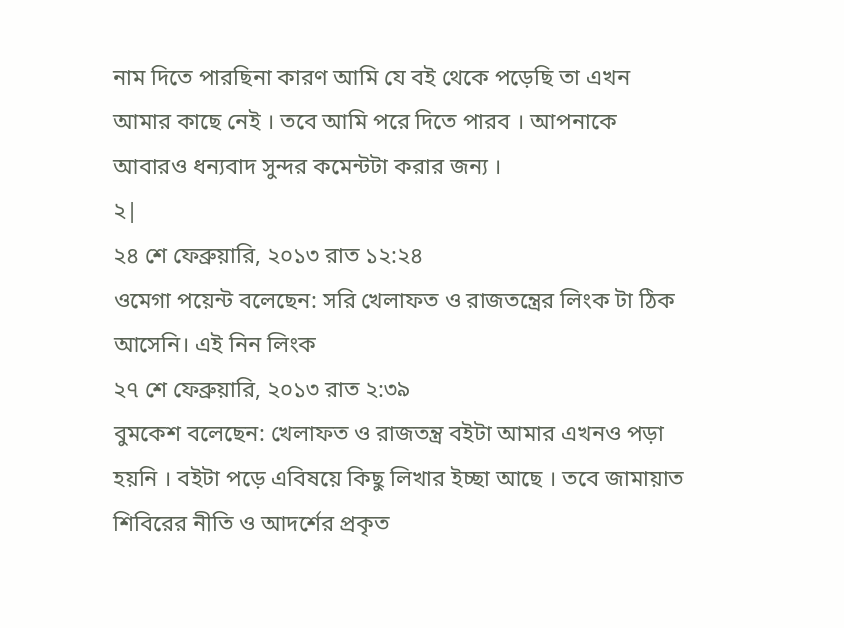নাম দিতে পারছিনা কারণ আমি যে বই থেকে পড়েছি তা এখন আমার কাছে নেই । তবে আমি পরে দিতে পারব । আপনাকে আবারও ধন্যবাদ সুন্দর কমেন্টটা করার জন্য ।
২|
২৪ শে ফেব্রুয়ারি, ২০১৩ রাত ১২:২৪
ওমেগা পয়েন্ট বলেছেন: সরি খেলাফত ও রাজতন্ত্রের লিংক টা ঠিক আসেনি। এই নিন লিংক
২৭ শে ফেব্রুয়ারি, ২০১৩ রাত ২:৩৯
বুমকেশ বলেছেন: খেলাফত ও রাজতন্ত্র বইটা আমার এখনও পড়া হয়নি । বইটা পড়ে এবিষয়ে কিছু লিখার ইচ্ছা আছে । তবে জামায়াত শিবিরের নীতি ও আদর্শের প্রকৃত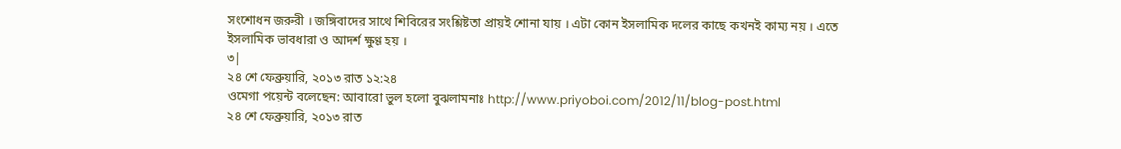সংশোধন জরুরী । জঙ্গিবাদের সাথে শিবিরের সংশ্লিষ্টতা প্রায়ই শোনা যায় । এটা কোন ইসলামিক দলের কাছে কখনই কাম্য নয় । এতে ইসলামিক ভাবধারা ও আদর্শ ক্ষুণ্ণ হয় ।
৩|
২৪ শে ফেব্রুয়ারি, ২০১৩ রাত ১২:২৪
ওমেগা পয়েন্ট বলেছেন: আবারো ভুল হলো বুঝলামনাঃ http://www.priyoboi.com/2012/11/blog-post.html
২৪ শে ফেব্রুয়ারি, ২০১৩ রাত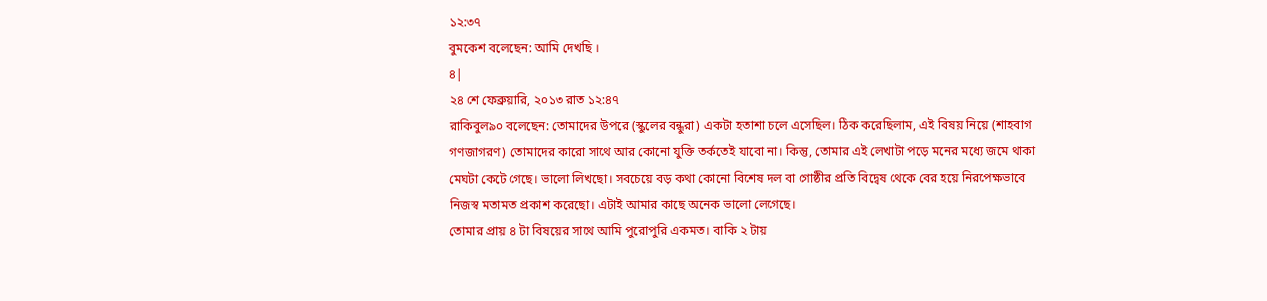১২:৩৭
বুমকেশ বলেছেন: আমি দেখছি ।
৪|
২৪ শে ফেব্রুয়ারি, ২০১৩ রাত ১২:৪৭
রাকিবুল৯০ বলেছেন: তোমাদের উপরে (স্কুলের বন্ধুরা) একটা হতাশা চলে এসেছিল। ঠিক করেছিলাম, এই বিষয় নিয়ে (শাহবাগ গণজাগরণ) তোমাদের কারো সাথে আর কোনো যুক্তি তর্কতেই যাবো না। কিন্তু, তোমার এই লেখাটা পড়ে মনের মধ্যে জমে থাকা মেঘটা কেটে গেছে। ভালো লিখছো। সবচেয়ে বড় কথা কোনো বিশেষ দল বা গোষ্ঠীর প্রতি বিদ্বেষ থেকে বের হয়ে নিরপেক্ষভাবে নিজস্ব মতামত প্রকাশ করেছো। এটাই আমার কাছে অনেক ভালো লেগেছে।
তোমার প্রায় ৪ টা বিষয়ের সাথে আমি পুরোপুরি একমত। বাকি ২ টায়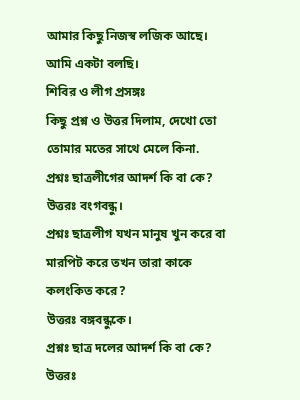আমার কিছু নিজস্ব লজিক আছে। আমি একটা বলছি।
শিবির ও লীগ প্রসঙ্গঃ
কিছু প্রশ্ন ও উত্তর দিলাম, দেখো তো তোমার মতের সাথে মেলে কিনা.
প্রশ্নঃ ছাত্রলীগের আদর্শ কি বা কে?
উত্তরঃ বংগবন্ধু।
প্রশ্নঃ ছাত্রলীগ যখন মানুষ খুন করে বা মারপিট করে তখন তারা কাকে কলংকিত করে?
উত্তরঃ বঙ্গবন্ধুকে।
প্রশ্নঃ ছাত্র দলের আদর্শ কি বা কে?
উত্তরঃ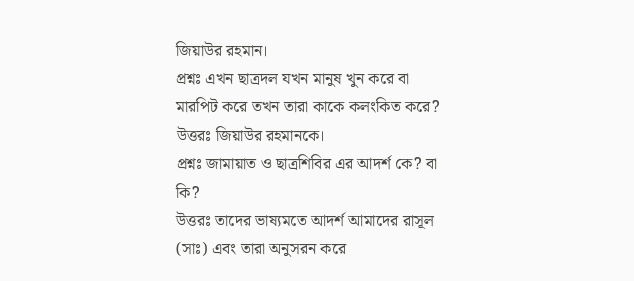জিয়াউর রহমান।
প্রশ্নঃ এখন ছাত্রদল যখন মানুষ খুন করে বা মারপিট করে তখন তারা কাকে কলংকিত করে?
উত্তরঃ জিয়াউর রহমানকে।
প্রশ্নঃ জামায়াত ও ছাত্রশিবির এর আদর্শ কে? বা কি?
উত্তরঃ তাদের ভাষ্যমতে আদর্শ আমাদের রাসূল (সাঃ) এবং তারা অনুসরন করে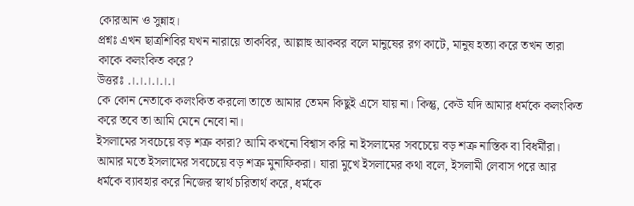কোরআন ও সুন্নাহ।
প্রশ্নঃ এখন ছাত্রশিবির যখন নারায়ে তাকবির, আল্লাহু আকবর বলে মানুষের রগ কাটে, মানুষ হত্যা করে তখন তারা কাকে কলংকিত করে?
উত্তরঃ .।.।.।.।.।.।
কে কোন নেতাকে কলংকিত করলো তাতে আমার তেমন কিছুই এসে যায় না। কিন্তু, কেউ যদি আমার ধর্মকে কলংকিত করে তবে তা আমি মেনে নেবো না।
ইসলামের সবচেয়ে বড় শত্রু কারা? আমি কখনো বিশ্বাস করি না ইসলামের সবচেয়ে বড় শত্রু নাস্তিক বা বিধর্মীরা। আমার মতে ইসলামের সবচেয়ে বড় শত্রু মুনাফিকরা। যারা মুখে ইসলামের কথা বলে, ইসলামী লেবাস পরে আর ধর্মকে ব্যাবহার করে নিজের স্বার্থ চরিতার্থ করে, ধর্মকে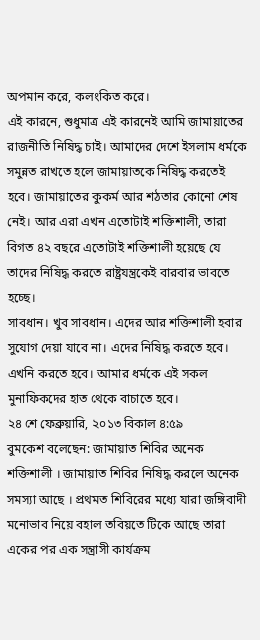অপমান করে, কলংকিত করে।
এই কারনে, শুধুমাত্র এই কারনেই আমি জামায়াতের রাজনীতি নিষিদ্ধ চাই। আমাদের দেশে ইসলাম ধর্মকে সমুন্নত রাখতে হলে জামায়াতকে নিষিদ্ধ করতেই হবে। জামায়াতের কুকর্ম আর শঠতার কোনো শেষ নেই। আর এরা এখন এতোটাই শক্তিশালী, তারা বিগত ৪২ বছরে এতোটাই শক্তিশালী হয়েছে যে তাদের নিষিদ্ধ করতে রাষ্ট্রযন্ত্রকেই বারবার ভাবতে হচ্ছে।
সাবধান। খুব সাবধান। এদের আর শক্তিশালী হবার সুযোগ দেয়া যাবে না। এদের নিষিদ্ধ করতে হবে। এখনি করতে হবে। আমার ধর্মকে এই সকল মুনাফিকদের হাত থেকে বাচাতে হবে।
২৪ শে ফেব্রুয়ারি, ২০১৩ বিকাল ৪:৫৯
বুমকেশ বলেছেন: জামায়াত শিবির অনেক শক্তিশালী । জামায়াত শিবির নিষিদ্ধ করলে অনেক সমস্যা আছে । প্রথমত শিবিরের মধ্যে যারা জঙ্গিবাদী মনোভাব নিয়ে বহাল তবিয়তে টিকে আছে তারা একের পর এক সন্ত্রাসী কার্যক্রম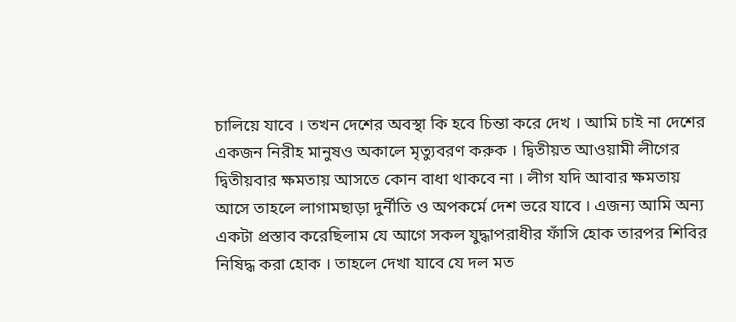চালিয়ে যাবে । তখন দেশের অবস্থা কি হবে চিন্তা করে দেখ । আমি চাই না দেশের একজন নিরীহ মানুষও অকালে মৃত্যুবরণ করুক । দ্বিতীয়ত আওয়ামী লীগের দ্বিতীয়বার ক্ষমতায় আসতে কোন বাধা থাকবে না । লীগ যদি আবার ক্ষমতায় আসে তাহলে লাগামছাড়া দুর্নীতি ও অপকর্মে দেশ ভরে যাবে । এজন্য আমি অন্য একটা প্রস্তাব করেছিলাম যে আগে সকল যুদ্ধাপরাধীর ফাঁসি হোক তারপর শিবির নিষিদ্ধ করা হোক । তাহলে দেখা যাবে যে দল মত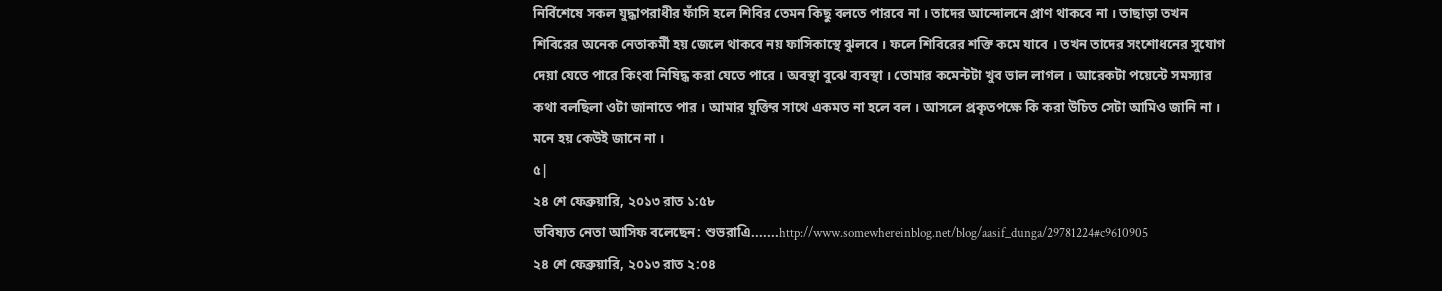নির্বিশেষে সকল যুদ্ধাপরাধীর ফাঁসি হলে শিবির তেমন কিছু বলতে পারবে না । তাদের আন্দোলনে প্রাণ থাকবে না । তাছাড়া তখন শিবিরের অনেক নেতাকর্মী হয় জেলে থাকবে নয় ফাসিকাস্থে ঝুলবে । ফলে শিবিরের শক্তি কমে যাবে । তখন তাদের সংশোধনের সুযোগ দেয়া যেতে পারে কিংবা নিষিদ্ধ করা যেতে পারে । অবস্থা বুঝে ব্যবস্থা । তোমার কমেন্টটা খুব ভাল লাগল । আরেকটা পয়েন্টে সমস্যার কথা বলছিলা ওটা জানাতে পার । আমার যুক্তির সাথে একমত না হলে বল । আসলে প্রকৃতপক্ষে কি করা উচিত সেটা আমিও জানি না । মনে হয় কেউই জানে না ।
৫|
২৪ শে ফেব্রুয়ারি, ২০১৩ রাত ১:৫৮
ভবিষ্যত নেতা আসিফ বলেছেন: শুভরাএি.......http://www.somewhereinblog.net/blog/aasif_dunga/29781224#c9610905
২৪ শে ফেব্রুয়ারি, ২০১৩ রাত ২:০৪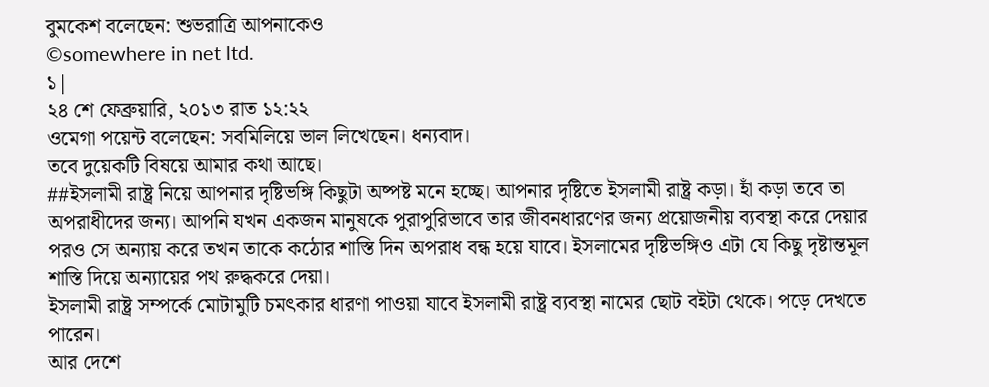বুমকেশ বলেছেন: শুভরাত্রি আপনাকেও
©somewhere in net ltd.
১|
২৪ শে ফেব্রুয়ারি, ২০১৩ রাত ১২:২২
ওমেগা পয়েন্ট বলেছেন: সবমিলিয়ে ভাল লিখেছেন। ধন্যবাদ।
তবে দুয়েকটি বিষয়ে আমার কথা আছে।
##ইসলামী রাষ্ট্র নিয়ে আপনার দৃষ্টিভঙ্গি কিছুটা অষ্পষ্ট মনে হচ্ছে। আপনার দৃষ্টিতে ইসলামী রাষ্ট্র কড়া। হাঁ কড়া তবে তা অপরাধীদের জন্য। আপনি যখন একজন মানুষকে পুরাপুরিভাবে তার জীবনধারণের জন্য প্রয়োজনীয় ব্যবস্থা করে দেয়ার পরও সে অন্যায় করে তখন তাকে কঠোর শাস্তি দিন অপরাধ বন্ধ হয়ে যাবে। ইসলামের দৃষ্টিভঙ্গিও এটা যে কিছু দৃষ্টান্তমূল শাস্তি দিয়ে অন্যায়ের পথ রুদ্ধকরে দেয়া।
ইসলামী রাষ্ট্র সম্পর্কে মোটামুটি চমৎকার ধারণা পাওয়া যাবে ইসলামী রাষ্ট্র ব্যবস্থা নামের ছোট বইটা থেকে। পড়ে দেখতে পারেন।
আর দেশে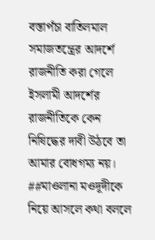বস্তাপঁচা বাতিলমাল সমাজতন্ত্রের আদর্শে রাজনীতি করা গেলে ইসলামী আদর্শের রাজনীতিকে কেন নিষিদ্ধের দাবী উঠবে তা আমার বোধগম্য নয়।
##মাওলানা মওদূদীকে নিয়ে আসলে কথা বললে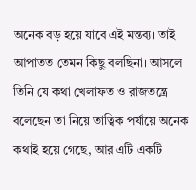অনেক বড় হয়ে যাবে এই মন্তব্য। তাই আপাতত তেমন কিছু বলছিনা। আসলে তিনি যে কথা খেলাফত ও রাজতন্ত্রে বলেছেন তা নিয়ে তাত্বিক পর্যায়ে অনেক কথাই হয়ে গেছে, আর এটি একটি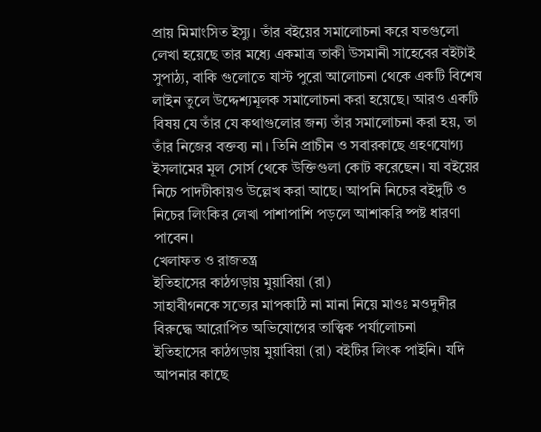প্রায় মিমাংসিত ইস্যু। তাঁর বইয়ের সমালোচনা করে যতগুলো লেখা হয়েছে তার মধ্যে একমাত্র তাকী উসমানী সাহেবের বইটাই সুপাঠ্য, বাকি গুলোতে যাস্ট পুরো আলোচনা থেকে একটি বিশেষ লাইন তুলে উদ্দেশ্যমূলক সমালোচনা করা হয়েছে। আরও একটি বিষয় যে তাঁর যে কথাগুলোর জন্য তাঁর সমালোচনা করা হয়, তা তাঁর নিজের বক্তব্য না। তিনি প্রাচীন ও সবারকাছে গ্রহণযোগ্য ইসলামের মূল সোর্স থেকে উক্তিগুলা কোট করেছেন। যা বইয়ের নিচে পাদটীকায়ও উল্লেখ করা আছে। আপনি নিচের বইদুটি ও নিচের লিংকির লেখা পাশাপাশি পড়লে আশাকরি ষ্পষ্ট ধারণা পাবেন।
খেলাফত ও রাজতন্ত্র
ইতিহাসের কাঠগড়ায় মুয়াবিয়া (রা)
সাহাবীগনকে সত্যের মাপকাঠি না মানা নিয়ে মাওঃ মওদুদীর বিরুদ্ধে আরোপিত অভিযোগের তাত্ত্বিক পর্যালোচনা
ইতিহাসের কাঠগড়ায় মুয়াবিয়া (রা) বইটির লিংক পাইনি। যদি আপনার কাছে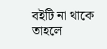বইটি না থাকে তাহলে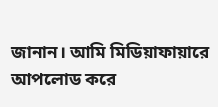জানান। আমি মিডিয়াফায়ারে আপলোড করে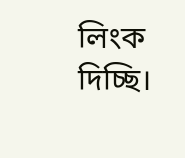লিংক দিচ্ছি।